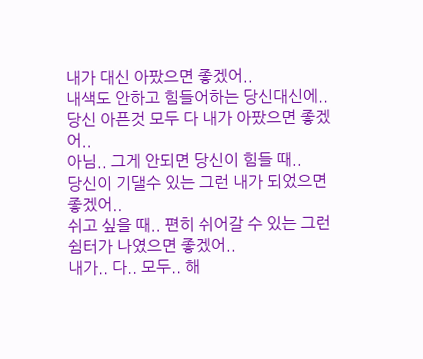내가 대신 아팠으면 좋겠어..
내색도 안하고 힘들어하는 당신대신에..
당신 아픈것 모두 다 내가 아팠으면 좋겠어..
아님.. 그게 안되면 당신이 힘들 때..
당신이 기댈수 있는 그런 내가 되었으면 좋겠어..
쉬고 싶을 때.. 편히 쉬어갈 수 있는 그런 쉼터가 나였으면 좋겠어..
내가.. 다.. 모두.. 해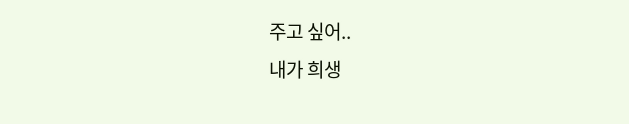주고 싶어..
내가 희생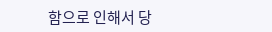함으로 인해서 당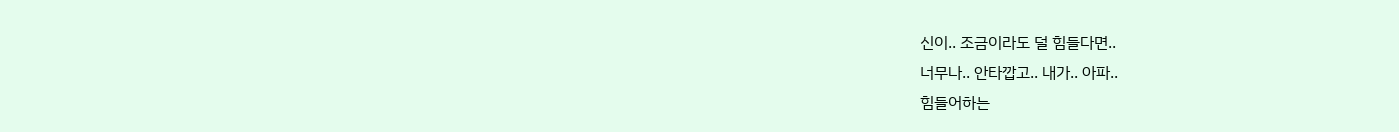신이.. 조금이라도 덜 힘들다면..
너무나.. 안타깝고.. 내가.. 아파..
힘들어하는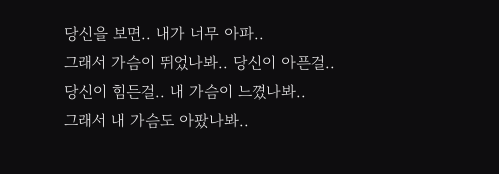당신을 보면.. 내가 너무 아파..
그래서 가슴이 뛰었나봐.. 당신이 아픈걸..
당신이 힘든걸.. 내 가슴이 느꼈나봐..
그래서 내 가슴도 아팠나봐..